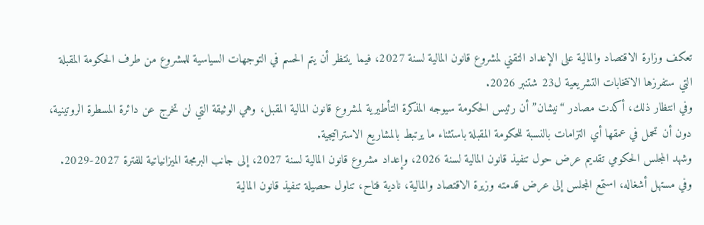تعكف وزارة الاقتصاد والمالية على الإعداد التقني لمشروع قانون المالية لسنة 2027، فيما ينتظر أن يتم الحسم في التوجهات السياسية للمشروع من طرف الحكومة المقبلة التي ستفرزها الانتخابات التشريعية ل23 شتنبر 2026.
وفي انتظار ذلك، أكدت مصادر “نيشان” أن رئيس الحكومة سيوجه المذكرة التأطيرية لمشروع قانون المالية المقبل، وهي الوثيقة التي لن تخرج عن دائرة المسطرة الروتينية، دون أن تحمل في عمقها أي التزامات بالنسبة للحكومة المقبلة باستثناء ما يرتبط بالمشاريع الاستراتيجية.
وشهد المجلس الحكومي تقديم عرض حول تنفيذ قانون المالية لسنة 2026، وإعداد مشروع قانون المالية لسنة 2027، إلى جانب البرمجة الميزانياتية للفترة 2027-2029.
وفي مستهل أشغاله، استمع المجلس إلى عرض قدمته وزيرة الاقتصاد والمالية، نادية فتاح، تناول حصيلة تنفيذ قانون المالية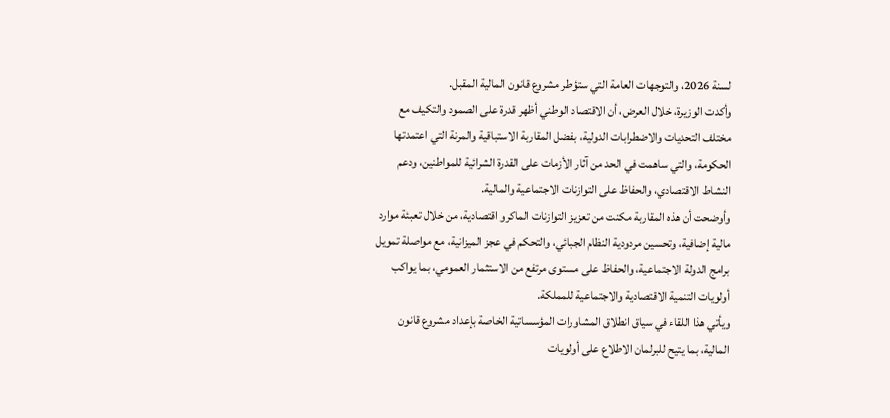لسنة 2026، والتوجهات العامة التي ستؤطر مشروع قانون المالية المقبل.
وأكدت الوزيرة، خلال العرض، أن الاقتصاد الوطني أظهر قدرة على الصمود والتكيف مع مختلف التحديات والاضطرابات الدولية، بفضل المقاربة الاستباقية والمرنة التي اعتمدتها الحكومة، والتي ساهمت في الحد من آثار الأزمات على القدرة الشرائية للمواطنين، ودعم النشاط الاقتصادي، والحفاظ على التوازنات الاجتماعية والمالية.
وأوضحت أن هذه المقاربة مكنت من تعزيز التوازنات الماكرو اقتصادية، من خلال تعبئة موارد مالية إضافية، وتحسين مردودية النظام الجبائي، والتحكم في عجز الميزانية، مع مواصلة تمويل برامج الدولة الاجتماعية، والحفاظ على مستوى مرتفع من الاستثمار العمومي، بما يواكب أولويات التنمية الاقتصادية والاجتماعية للمملكة.
ويأتي هذا اللقاء في سياق انطلاق المشاورات المؤسساتية الخاصة بإعداد مشروع قانون المالية، بما يتيح للبرلمان الاطلاع على أولويات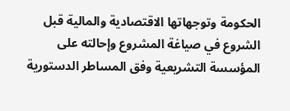الحكومة وتوجهاتها الاقتصادية والمالية قبل الشروع في صياغة المشروع وإحالته على المؤسسة التشريعية وفق المساطر الدستورية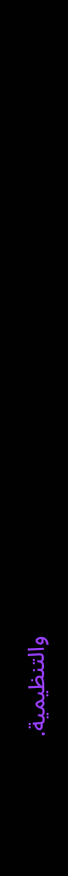والتنظيمية.